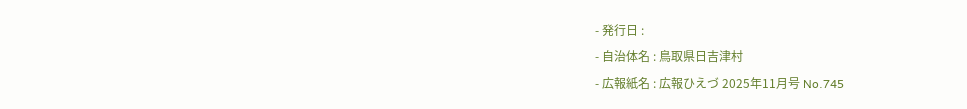- 発行日 :
- 自治体名 : 鳥取県日吉津村
- 広報紙名 : 広報ひえづ 2025年11月号 No.745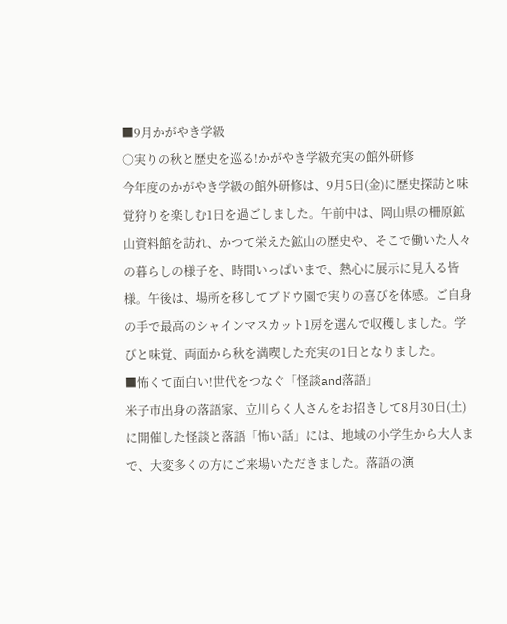■9月かがやき学級
○実りの秋と歴史を巡る!かがやき学級充実の館外研修
今年度のかがやき学級の館外研修は、9月5日(金)に歴史探訪と味覚狩りを楽しむ1日を過ごしました。午前中は、岡山県の柵原鉱山資料館を訪れ、かつて栄えた鉱山の歴史や、そこで働いた人々の暮らしの様子を、時間いっぱいまで、熱心に展示に見入る皆様。午後は、場所を移してブドウ園で実りの喜びを体感。ご自身の手で最高のシャインマスカット1房を選んで収穫しました。学びと味覚、両面から秋を満喫した充実の1日となりました。
■怖くて面白い!世代をつなぐ「怪談and落語」
米子市出身の落語家、立川らく人さんをお招きして8月30日(土)に開催した怪談と落語「怖い話」には、地域の小学生から大人まで、大変多くの方にご来場いただきました。落語の演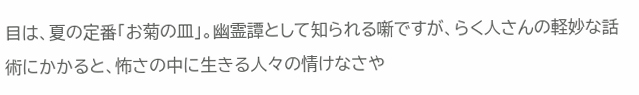目は、夏の定番「お菊の皿」。幽霊譚として知られる噺ですが、らく人さんの軽妙な話術にかかると、怖さの中に生きる人々の情けなさや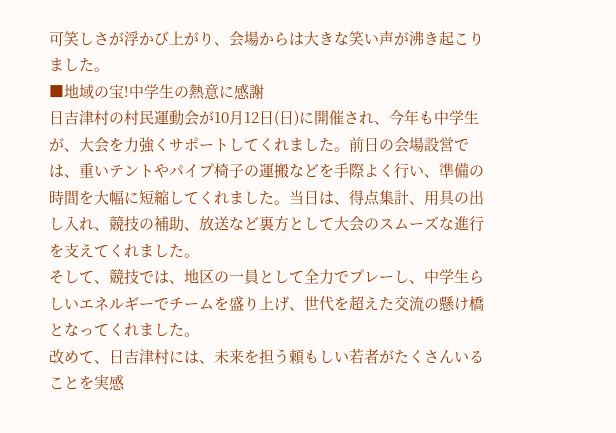可笑しさが浮かび上がり、会場からは大きな笑い声が沸き起こりました。
■地域の宝!中学生の熱意に感謝
日吉津村の村民運動会が10月12日(日)に開催され、今年も中学生が、大会を力強くサポートしてくれました。前日の会場設営では、重いテントやパイプ椅子の運搬などを手際よく行い、準備の時間を大幅に短縮してくれました。当日は、得点集計、用具の出し入れ、競技の補助、放送など裏方として大会のスムーズな進行を支えてくれました。
そして、競技では、地区の一員として全力でプレーし、中学生らしいエネルギーでチームを盛り上げ、世代を超えた交流の懸け橋となってくれました。
改めて、日吉津村には、未来を担う頼もしい若者がたくさんいることを実感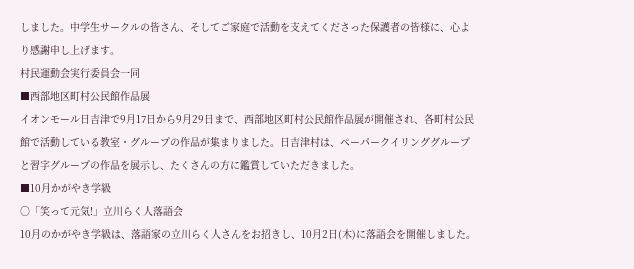しました。中学生サークルの皆さん、そしてご家庭で活動を支えてくださった保護者の皆様に、心より感謝申し上げます。
村民運動会実行委員会一同
■西部地区町村公民館作品展
イオンモール日吉津で9月17日から9月29日まで、西部地区町村公民館作品展が開催され、各町村公民館で活動している教室・グループの作品が集まりました。日吉津村は、ペーパークイリンググループと習字グループの作品を展示し、たくさんの方に鑑賞していただきました。
■10月かがやき学級
○「笑って元気!」立川らく人落語会
10月のかがやき学級は、落語家の立川らく人さんをお招きし、10月2日(木)に落語会を開催しました。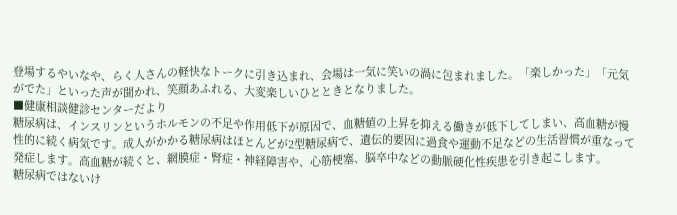登場するやいなや、らく人さんの軽快なトークに引き込まれ、会場は一気に笑いの渦に包まれました。「楽しかった」「元気がでた」といった声が聞かれ、笑顔あふれる、大変楽しいひとときとなりました。
■健康相談健診センターだより
糖尿病は、インスリンというホルモンの不足や作用低下が原因で、血糖値の上昇を抑える働きが低下してしまい、高血糖が慢性的に続く病気です。成人がかかる糖尿病はほとんどが2型糖尿病で、遺伝的要因に過食や運動不足などの生活習慣が重なって発症します。高血糖が続くと、網膜症・腎症・神経障害や、心筋梗塞、脳卒中などの動脈硬化性疾患を引き起こします。
糖尿病ではないけ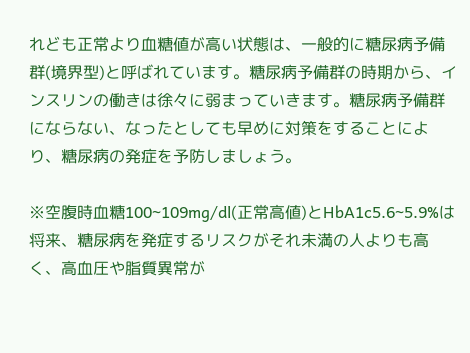れども正常より血糖値が高い状態は、一般的に糖尿病予備群(境界型)と呼ばれています。糖尿病予備群の時期から、インスリンの働きは徐々に弱まっていきます。糖尿病予備群にならない、なったとしても早めに対策をすることにより、糖尿病の発症を予防しましょう。

※空腹時血糖100~109mg/dl(正常高値)とHbA1c5.6~5.9%は将来、糖尿病を発症するリスクがそれ未満の人よりも高く、高血圧や脂質異常が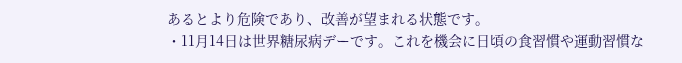あるとより危険であり、改善が望まれる状態です。
・11月14日は世界糖尿病デーです。これを機会に日頃の食習慣や運動習慣な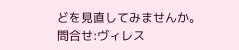どを見直してみませんか。
問合せ:ヴィレス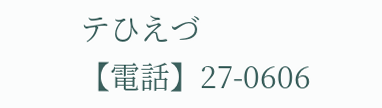テひえづ
【電話】27-0606